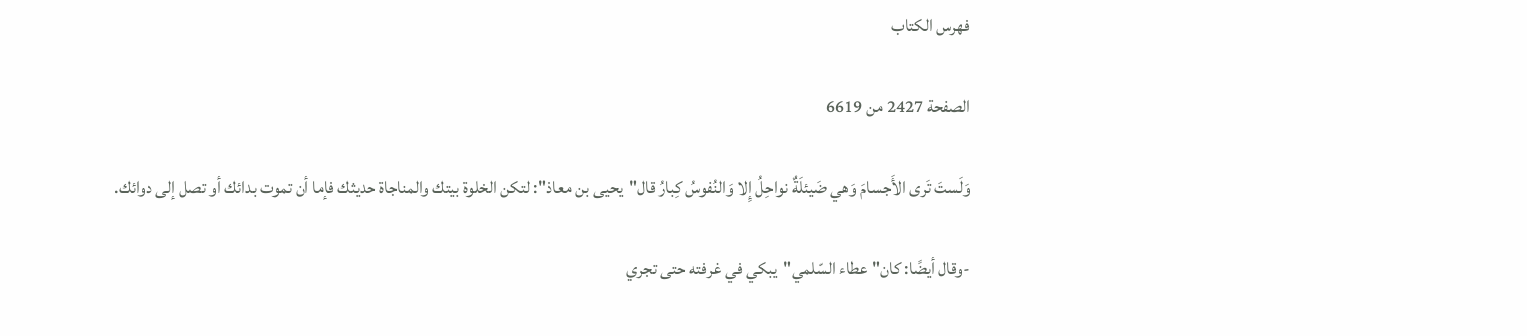فهرس الكتاب

الصفحة 2427 من 6619

وَلَستَ تَرى الأَجسامَ وَهي ضَيئلَةٌ نواحِلُ إِلا وَالنُفوسُ كِبارُ قال"يحيى بن معاذ": لتكن الخلوة بيتك والمناجاة حديثك فإما أن تموت بدائك أو تصل إلى دوائك.

-وقال أيضًا: كان"عطاء السّلمي"يبكي في غرفته حتى تجري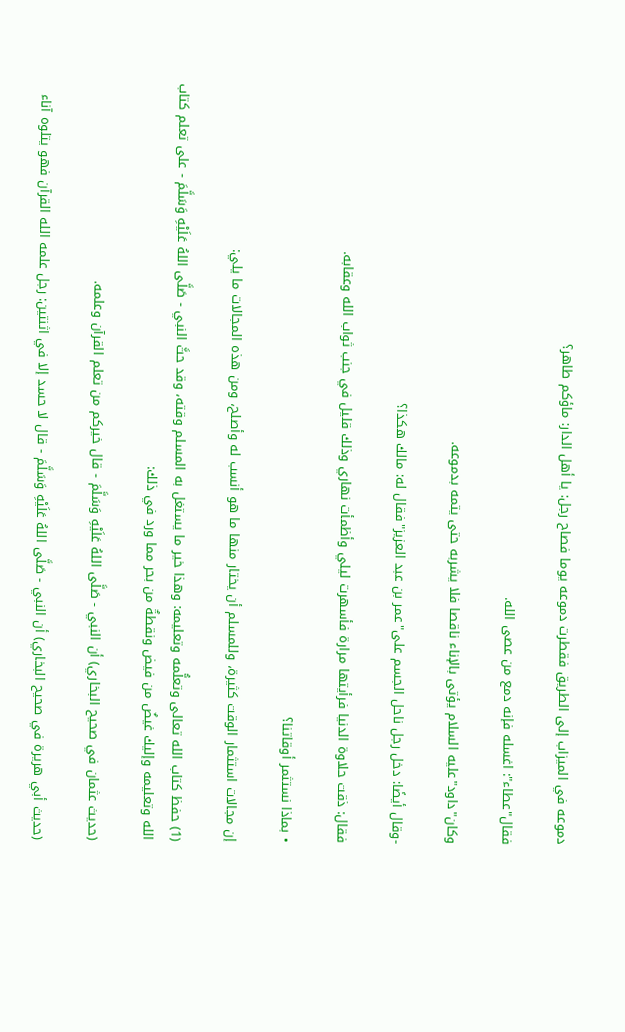دموعه في الميزاب إلى الطريق فقطرت دموعه يوما فصاح رجل: يا أهل الدار: ماؤكم طاهر؟

فقال"عطاء": اغسله فإنه دمع من عصى الله.

وكان"داود"عليه السلام يؤتى بالإناء ناقصا فلا يشربه حتى يتمه بدموعه.

-وقال أيضًا: دخل رجل ناحل الجسم على"عمر بن عبد العزيز"فقال له: مالك هكذا؟

فقال: ذقت حلاوة الدنيا فرأيتها مرارة فأسهرت ليلي وأظمأت نهاري وذلك قليل في جنب ثواب الله وعقابه.

• بماذا نستثمر أوقاتنا؟

إن مجالات استثمار الوقت كثيرة، وللمسلم أن يختار منها ما هو أنسب له وأصلح، ومن هذه المجالات ما يلي:

(1) حفظ كتاب الله تعالى وتعلُّمه وتعليمه: وهذا خير ما يستغل به المسلم وقته، وقد حثَّ النبي - صَلَّى اللهُ عَلَيْهِ وَسَلَّمَ - على تعلم كتاب الله وتعليمه وإليك غيضٌ من فيض ونقطةٌ من بحر مما ورد في ذلك:

(حديث عثمان في صحيح البخاري) أن النبي - صَلَّى اللهُ عَلَيْهِ وَسَلَّمَ - قال خيركم من تعلم القرآن وعلمه.

(حديث أبي هريرة في صحيح البخاري) أن النبي - صَلَّى اللهُ عَلَيْهِ وَسَلَّمَ - قال لا حسد إلا في اثنتين: رجل علمه الله القرآن فهو يتلوه آناء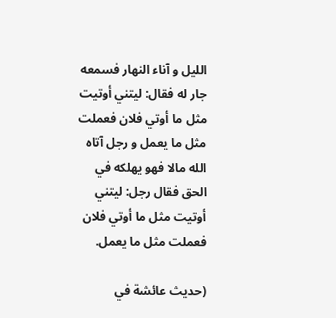الليل و آناء النهار فسمعه جار له فقال: ليتني أوتيت مثل ما أوتي فلان فعملت مثل ما يعمل و رجل آتاه الله مالا فهو يهلكه في الحق فقال رجل: ليتني أوتيت مثل ما أوتي فلان فعملت مثل ما يعمل.

(حديث عائشة في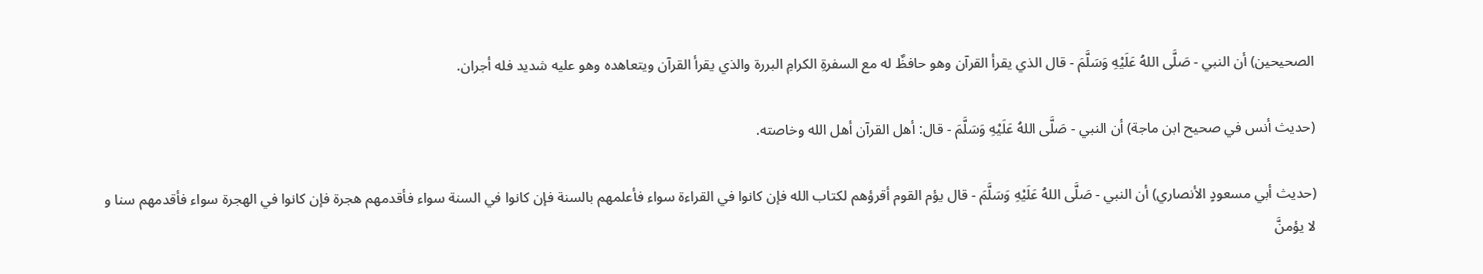الصحيحين) أن النبي - صَلَّى اللهُ عَلَيْهِ وَسَلَّمَ - قال الذي يقرأ القرآن وهو حافظٌ له مع السفرةِ الكرامِ البررة والذي يقرأ القرآن ويتعاهده وهو عليه شديد فله أجران.

(حديث أنس في صحيح ابن ماجة) أن النبي - صَلَّى اللهُ عَلَيْهِ وَسَلَّمَ - قال: أهل القرآن أهل الله وخاصته.

(حديث أبي مسعودٍ الأنصاري) أن النبي - صَلَّى اللهُ عَلَيْهِ وَسَلَّمَ - قال يؤم القوم أقرؤهم لكتاب الله فإن كانوا في القراءة سواء فأعلمهم بالسنة فإن كانوا في السنة سواء فأقدمهم هجرة فإن كانوا في الهجرة سواء فأقدمهم سنا و لا يؤمنَّ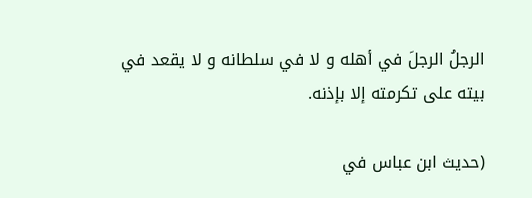الرجلُ الرجلَ في أهله و لا في سلطانه و لا يقعد في بيته على تكرمته إلا بإذنه.

(حديث ابن عباس في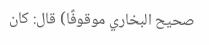صحيح البخاري موقوفًا) قال: كان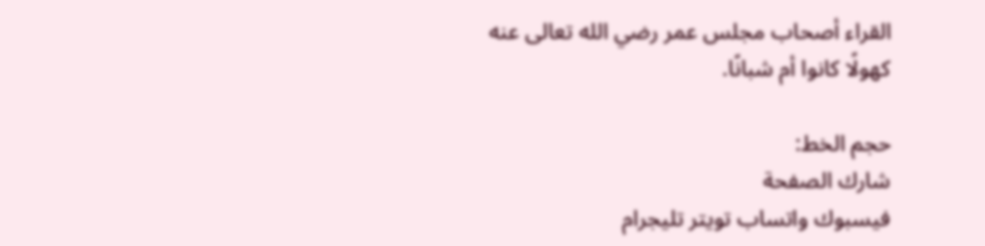القراء أصحاب مجلس عمر رضي الله تعالى عنه كهولًا كانوا أم شبانًا.

حجم الخط:
شارك الصفحة
فيسبوك واتساب تويتر تليجرام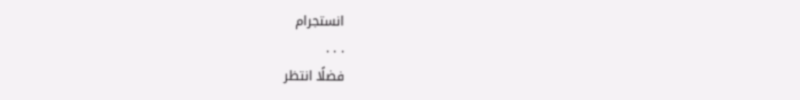انستجرام
. . .
فضلًا انتظر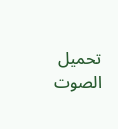تحميل الصوت